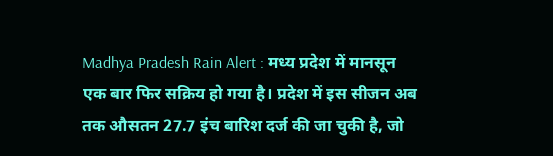Madhya Pradesh Rain Alert : मध्य प्रदेश में मानसून एक बार फिर सक्रिय हो गया है। प्रदेश में इस सीजन अब तक औसतन 27.7 इंच बारिश दर्ज की जा चुकी है, जो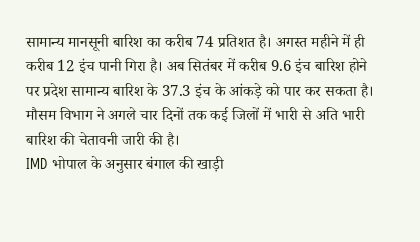सामान्य मानसूनी बारिश का करीब 74 प्रतिशत है। अगस्त महीने में ही करीब 12 इंच पानी गिरा है। अब सितंबर में करीब 9.6 इंच बारिश होने पर प्रदेश सामान्य बारिश के 37.3 इंच के आंकड़े को पार कर सकता है। मौसम विभाग ने अगले चार दिनों तक कई जिलों में भारी से अति भारी बारिश की चेतावनी जारी की है।
IMD भोपाल के अनुसार बंगाल की खाड़ी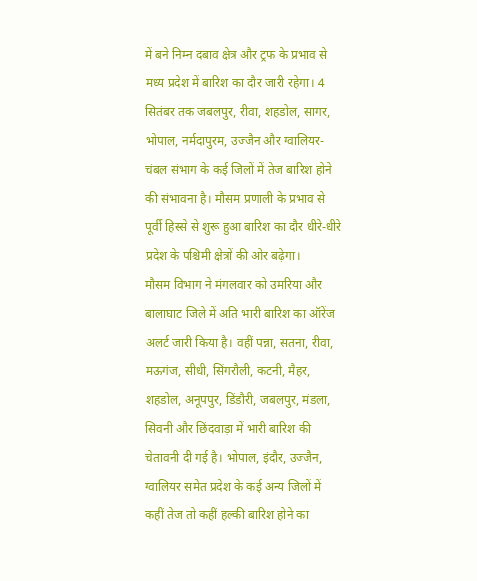में बने निम्न दबाव क्षेत्र और ट्रफ के प्रभाव से मध्य प्रदेश में बारिश का दौर जारी रहेगा। 4 सितंबर तक जबलपुर, रीवा, शहडोल, सागर, भोपाल, नर्मदापुरम, उज्जैन और ग्वालियर-चंबल संभाग के कई जिलों में तेज बारिश होने की संभावना है। मौसम प्रणाली के प्रभाव से पूर्वी हिस्से से शुरू हुआ बारिश का दौर धीरे-धीरे प्रदेश के पश्चिमी क्षेत्रों की ओर बढ़ेगा।
मौसम विभाग ने मंगलवार को उमरिया और बालाघाट जिले में अति भारी बारिश का ऑरेंज अलर्ट जारी किया है। वहीं पन्ना, सतना, रीवा, मऊगंज, सीधी, सिंगरौली, कटनी, मैहर, शहडोल, अनूपपुर, डिंडौरी, जबलपुर, मंडला, सिवनी और छिंदवाड़ा में भारी बारिश की चेतावनी दी गई है। भोपाल, इंदौर, उज्जैन, ग्वालियर समेत प्रदेश के कई अन्य जिलों में कहीं तेज तो कहीं हल्की बारिश होने का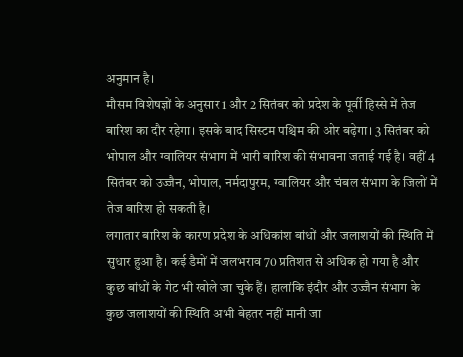अनुमान है।
मौसम विशेषज्ञों के अनुसार 1 और 2 सितंबर को प्रदेश के पूर्वी हिस्से में तेज बारिश का दौर रहेगा। इसके बाद सिस्टम पश्चिम की ओर बढ़ेगा। 3 सितंबर को भोपाल और ग्वालियर संभाग में भारी बारिश की संभावना जताई गई है। वहीं 4 सितंबर को उज्जैन, भोपाल, नर्मदापुरम, ग्वालियर और चंबल संभाग के जिलों में तेज बारिश हो सकती है।
लगातार बारिश के कारण प्रदेश के अधिकांश बांधों और जलाशयों की स्थिति में सुधार हुआ है। कई डैमों में जलभराव 70 प्रतिशत से अधिक हो गया है और कुछ बांधों के गेट भी खोले जा चुके हैं। हालांकि इंदौर और उज्जैन संभाग के कुछ जलाशयों की स्थिति अभी बेहतर नहीं मानी जा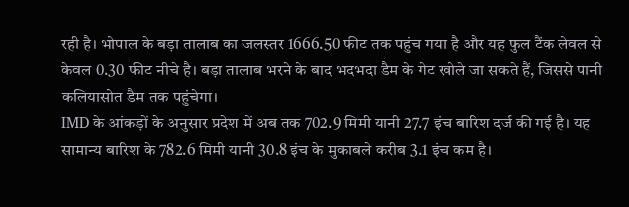रही है। भोपाल के बड़ा तालाब का जलस्तर 1666.50 फीट तक पहुंच गया है और यह फुल टैंक लेवल से केवल 0.30 फीट नीचे है। बड़ा तालाब भरने के बाद भदभदा डैम के गेट खोले जा सकते हैं, जिससे पानी कलियासोत डैम तक पहुंचेगा।
IMD के आंकड़ों के अनुसार प्रदेश में अब तक 702.9 मिमी यानी 27.7 इंच बारिश दर्ज की गई है। यह सामान्य बारिश के 782.6 मिमी यानी 30.8 इंच के मुकाबले करीब 3.1 इंच कम है।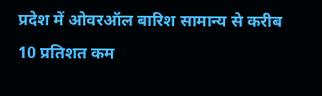प्रदेश में ओवरऑल बारिश सामान्य से करीब 10 प्रतिशत कम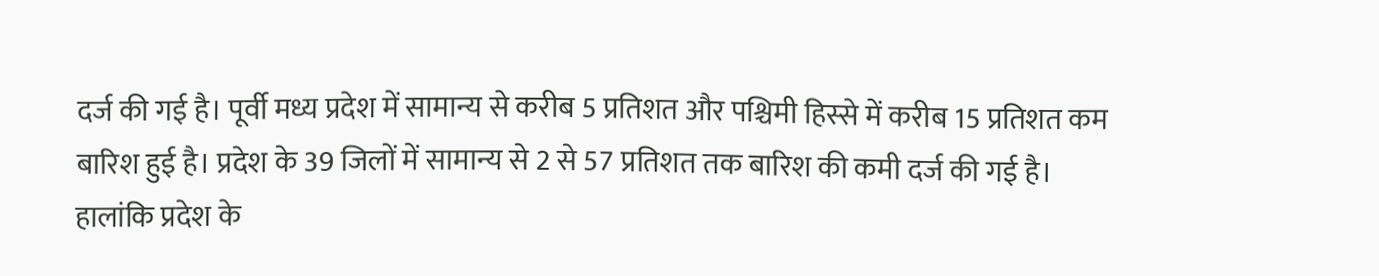दर्ज की गई है। पूर्वी मध्य प्रदेश में सामान्य से करीब 5 प्रतिशत और पश्चिमी हिस्से में करीब 15 प्रतिशत कम बारिश हुई है। प्रदेश के 39 जिलों में सामान्य से 2 से 57 प्रतिशत तक बारिश की कमी दर्ज की गई है।
हालांकि प्रदेश के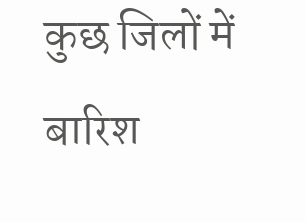कुछ जिलों में बारिश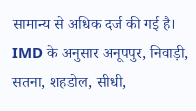सामान्य से अधिक दर्ज की गई है। IMD के अनुसार अनूपपुर, निवाड़ी, सतना, शहडोल, सीधी,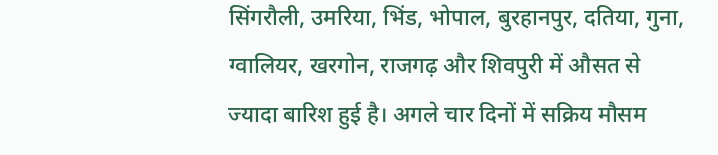सिंगरौली, उमरिया, भिंड, भोपाल, बुरहानपुर, दतिया, गुना, ग्वालियर, खरगोन, राजगढ़ और शिवपुरी में औसत से ज्यादा बारिश हुई है। अगले चार दिनों में सक्रिय मौसम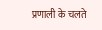प्रणाली के चलते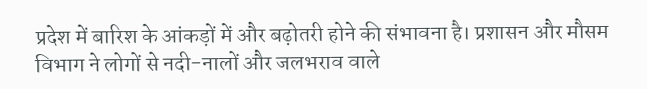प्रदेश में बारिश के आंकड़ों में और बढ़ोतरी होने की संभावना है। प्रशासन और मौसम विभाग ने लोगों से नदी-नालों और जलभराव वाले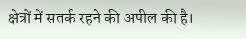क्षेत्रों में सतर्क रहने की अपील की है।